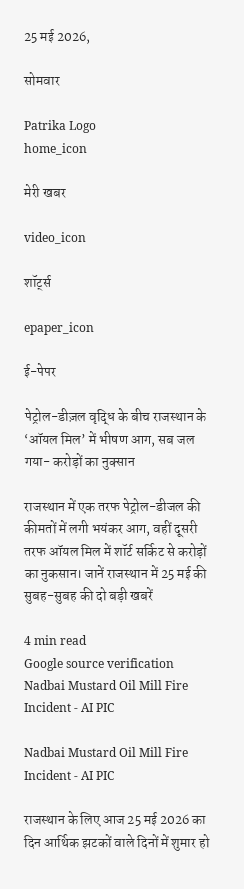25 मई 2026,

सोमवार

Patrika Logo
home_icon

मेरी खबर

video_icon

शॉर्ट्स

epaper_icon

ई-पेपर

पेट्रोल-डीज़ल वृद्धि के बीच राजस्थान के ‘ऑयल मिल’ में भीषण आग, सब जल गया- करोड़ों का नुक्सान

राजस्थान में एक तरफ पेट्रोल-डीजल की कीमतों में लगी भयंकर आग, वहीं दूसरी तरफ ऑयल मिल में शॉर्ट सर्किट से करोड़ों का नुकसान। जानें राजस्थान में 25 मई की सुबह-सुबह की दो बड़ी खबरें

4 min read
Google source verification
Nadbai Mustard Oil Mill Fire Incident - AI PIC

Nadbai Mustard Oil Mill Fire Incident - AI PIC

राजस्थान के लिए आज 25 मई 2026 का दिन आर्थिक झटकों वाले दिनों में शुमार हो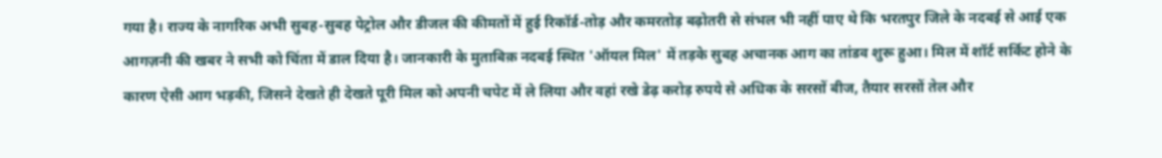गया है। राज्य के नागरिक अभी सुबह-सुबह पेट्रोल और डीजल की कीमतों में हुई रिकॉर्ड-तोड़ और कमरतोड़ बढ़ोतरी से संभल भी नहीं पाए थे कि भरतपुर जिले के नदबई से आई एक आगज़नी की खबर ने सभी को चिंता में डाल दिया है। जानकारी के मुताबिक़ नदबई स्थित 'ऑयल मिल' में तड़के सुबह अचानक आग का तांडव शुरू हुआ। मिल में शॉर्ट सर्किट होने के कारण ऐसी आग भड़की, जिसने देखते ही देखते पूरी मिल को अपनी चपेट में ले लिया और वहां रखे डेढ़ करोड़ रुपये से अधिक के सरसों बीज, तैयार सरसों तेल और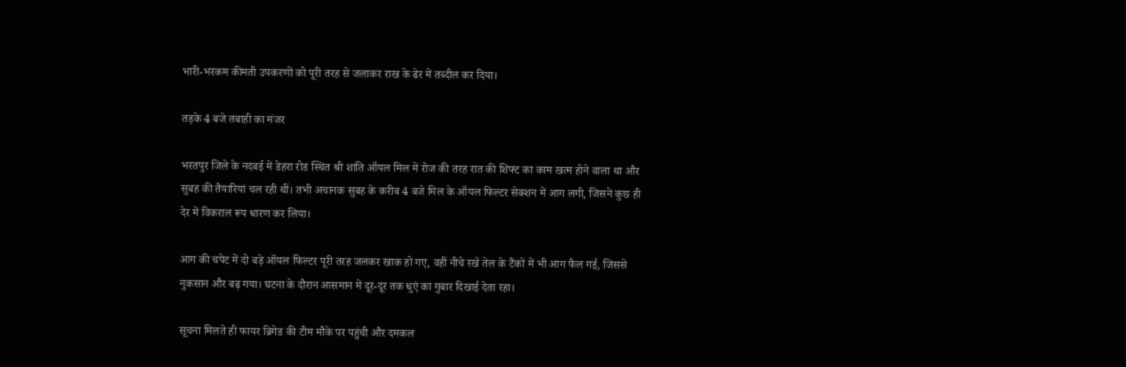भारी-भरकम कीमती उपकरणों को पूरी तरह से जलाकर राख के ढेर में तब्दील कर दिया।

तड़के 4 बजे तबाही का मंजर

भरतपुर जिले के नदबई में डेहरा रोड स्थित श्री शांति ऑयल मिल में रोज की तरह रात की शिफ्ट का काम खत्म होने वाला था और सुबह की तैयारियां चल रही थीं। तभी अचानक सुबह के करीब 4 बजे मिल के ऑयल फिल्टर सेक्शन में आग लगी, जिसने कुछ ही देर में विकराल रूप धारण कर लिया।

आग की चपेट में दो बड़े ऑयल फिल्टर पूरी तरह जलकर खाक हो गए, वहीं नीचे रखे तेल के टैंकों में भी आग फैल गई, जिससे नुकसान और बढ़ गया। घटना के दौरान आसमान में दूर-दूर तक धुएं का गुबार दिखाई देता रहा।

सूचना मिलते ही फायर ब्रिगेड की टीम मौके पर पहुंची और दमकल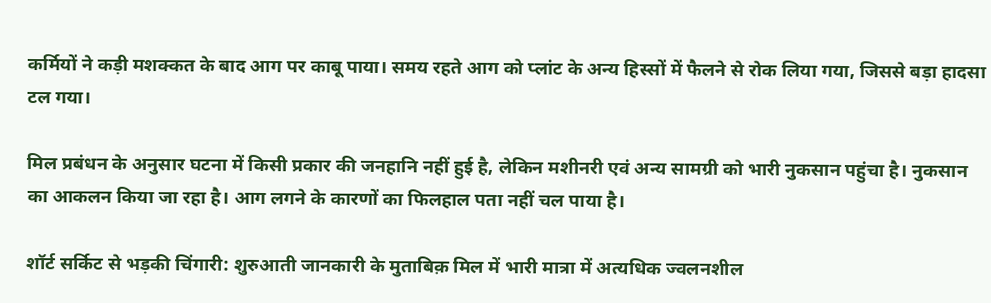कर्मियों ने कड़ी मशक्कत के बाद आग पर काबू पाया। समय रहते आग को प्लांट के अन्य हिस्सों में फैलने से रोक लिया गया, जिससे बड़ा हादसा टल गया।

मिल प्रबंधन के अनुसार घटना में किसी प्रकार की जनहानि नहीं हुई है, लेकिन मशीनरी एवं अन्य सामग्री को भारी नुकसान पहुंचा है। नुकसान का आकलन किया जा रहा है। आग लगने के कारणों का फिलहाल पता नहीं चल पाया है।

शॉर्ट सर्किट से भड़की चिंगारी: शुरुआती जानकारी के मुताबिक़ मिल में भारी मात्रा में अत्यधिक ज्वलनशील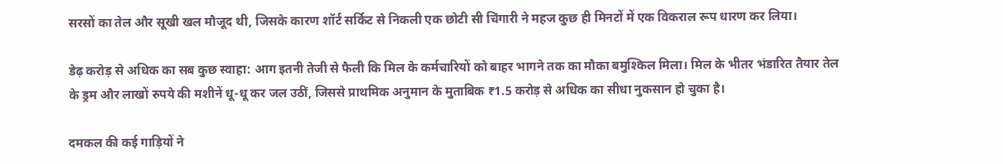सरसों का तेल और सूखी खल मौजूद थी, जिसके कारण शॉर्ट सर्किट से निकली एक छोटी सी चिंगारी ने महज कुछ ही मिनटों में एक विकराल रूप धारण कर लिया।

डेढ़ करोड़ से अधिक का सब कुछ स्वाहा: आग इतनी तेजी से फैली कि मिल के कर्मचारियों को बाहर भागने तक का मौका बमुश्किल मिला। मिल के भीतर भंडारित तैयार तेल के ड्रम और लाखों रुपये की मशीनें धू-धू कर जल उठीं, जिससे प्राथमिक अनुमान के मुताबिक ₹1.5 करोड़ से अधिक का सीधा नुकसान हो चुका है।

दमकल की कई गाड़ियों ने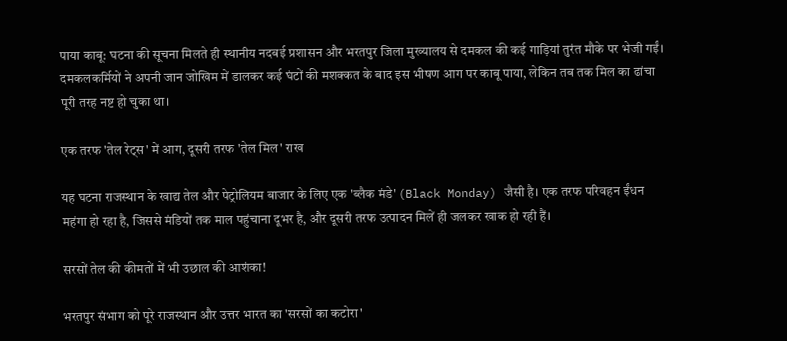पाया काबू: घटना की सूचना मिलते ही स्थानीय नदबई प्रशासन और भरतपुर जिला मुख्यालय से दमकल की कई गाड़ियां तुरंत मौके पर भेजी गईं। दमकलकर्मियों ने अपनी जान जोखिम में डालकर कई घंटों की मशक्कत के बाद इस भीषण आग पर काबू पाया, लेकिन तब तक मिल का ढांचा पूरी तरह नष्ट हो चुका था।

एक तरफ 'तेल रेट्स' में आग, दूसरी तरफ 'तेल मिल' राख

यह घटना राजस्थान के खाद्य तेल और पेट्रोलियम बाजार के लिए एक 'ब्लैक मंडे' (Black Monday) जैसी है। एक तरफ परिवहन ईंधन महंगा हो रहा है, जिससे मंडियों तक माल पहुंचाना दूभर है, और दूसरी तरफ उत्पादन मिलें ही जलकर खाक हो रही हैं।

सरसों तेल की कीमतों में भी उछाल की आशंका!

भरतपुर संभाग को पूरे राजस्थान और उत्तर भारत का 'सरसों का कटोरा'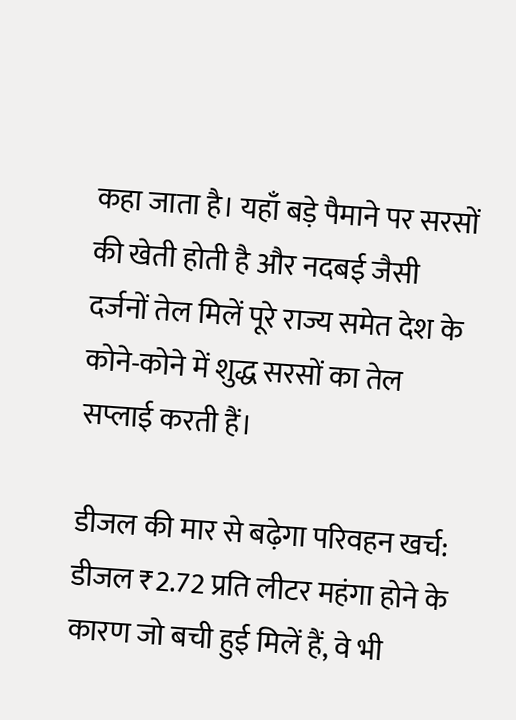कहा जाता है। यहाँ बड़े पैमाने पर सरसों की खेती होती है और नदबई जैसी दर्जनों तेल मिलें पूरे राज्य समेत देश के कोने-कोने में शुद्ध सरसों का तेल सप्लाई करती हैं।

डीजल की मार से बढ़ेगा परिवहन खर्च: डीजल ₹2.72 प्रति लीटर महंगा होने के कारण जो बची हुई मिलें हैं, वे भी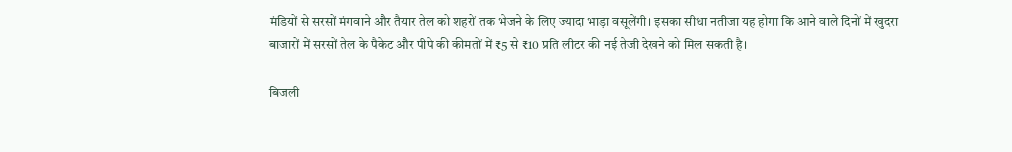मंडियों से सरसों मंगवाने और तैयार तेल को शहरों तक भेजने के लिए ज्यादा भाड़ा वसूलेंगी। इसका सीधा नतीजा यह होगा कि आने वाले दिनों में खुदरा बाजारों में सरसों तेल के पैकेट और पीपे की कीमतों में ₹5 से ₹10 प्रति लीटर की नई तेजी देखने को मिल सकती है।

बिजली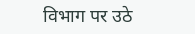विभाग पर उठे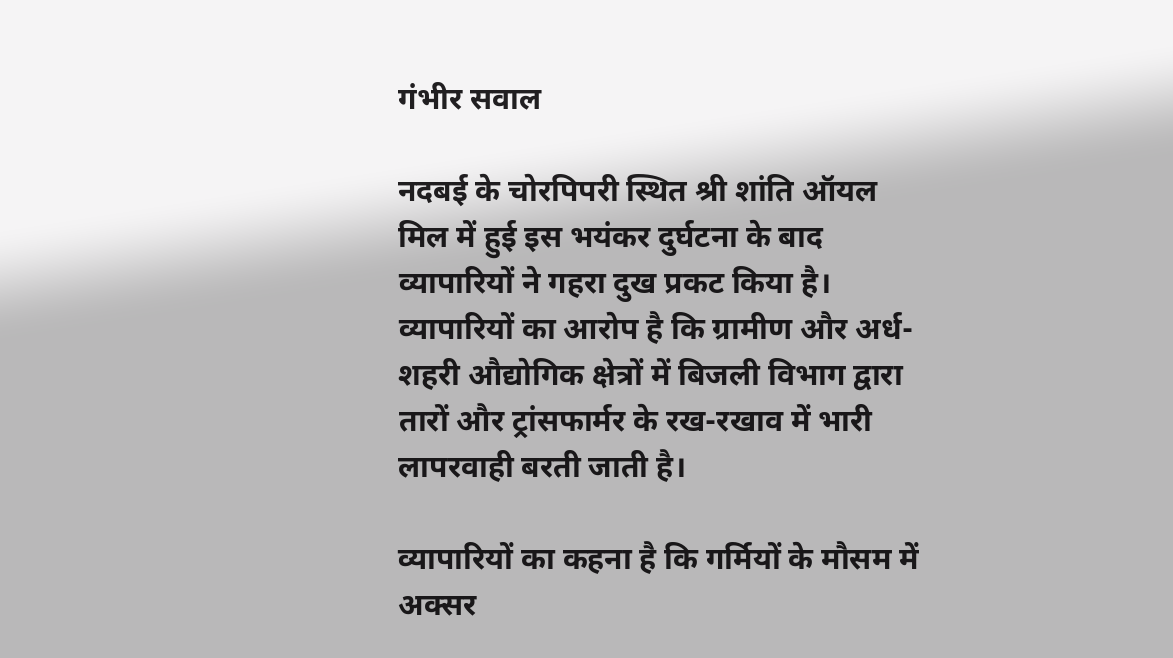गंभीर सवाल

नदबई के चोरपिपरी स्थित श्री शांति ऑयल मिल में हुई इस भयंकर दुर्घटना के बाद व्यापारियों ने गहरा दुख प्रकट किया है। व्यापारियों का आरोप है कि ग्रामीण और अर्ध-शहरी औद्योगिक क्षेत्रों में बिजली विभाग द्वारा तारों और ट्रांसफार्मर के रख-रखाव में भारी लापरवाही बरती जाती है।

व्यापारियों का कहना है कि गर्मियों के मौसम में अक्सर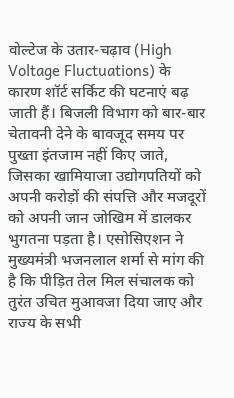वोल्टेज के उतार-चढ़ाव (High Voltage Fluctuations) के कारण शॉर्ट सर्किट की घटनाएं बढ़ जाती हैं। बिजली विभाग को बार-बार चेतावनी देने के बावजूद समय पर पुख्ता इंतजाम नहीं किए जाते, जिसका खामियाजा उद्योगपतियों को अपनी करोड़ों की संपत्ति और मजदूरों को अपनी जान जोखिम में डालकर भुगतना पड़ता है। एसोसिएशन ने मुख्यमंत्री भजनलाल शर्मा से मांग की है कि पीड़ित तेल मिल संचालक को तुरंत उचित मुआवजा दिया जाए और राज्य के सभी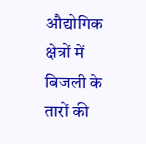औद्योगिक क्षेत्रों में बिजली के तारों की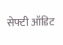सेफ्टी ऑडिट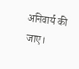अनिवार्य की जाए।